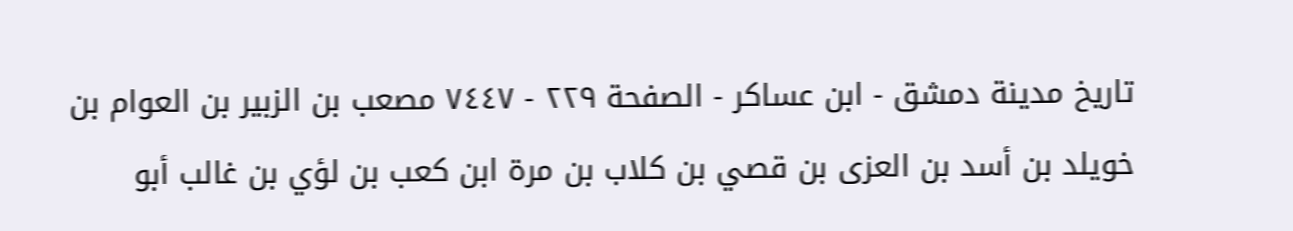تاريخ مدينة دمشق - ابن عساكر - الصفحة ٢٢٩ - ٧٤٤٧ مصعب بن الزبير بن العوام بن خويلد بن أسد بن العزى بن قصي بن كلاب بن مرة ابن كعب بن لؤي بن غالب أبو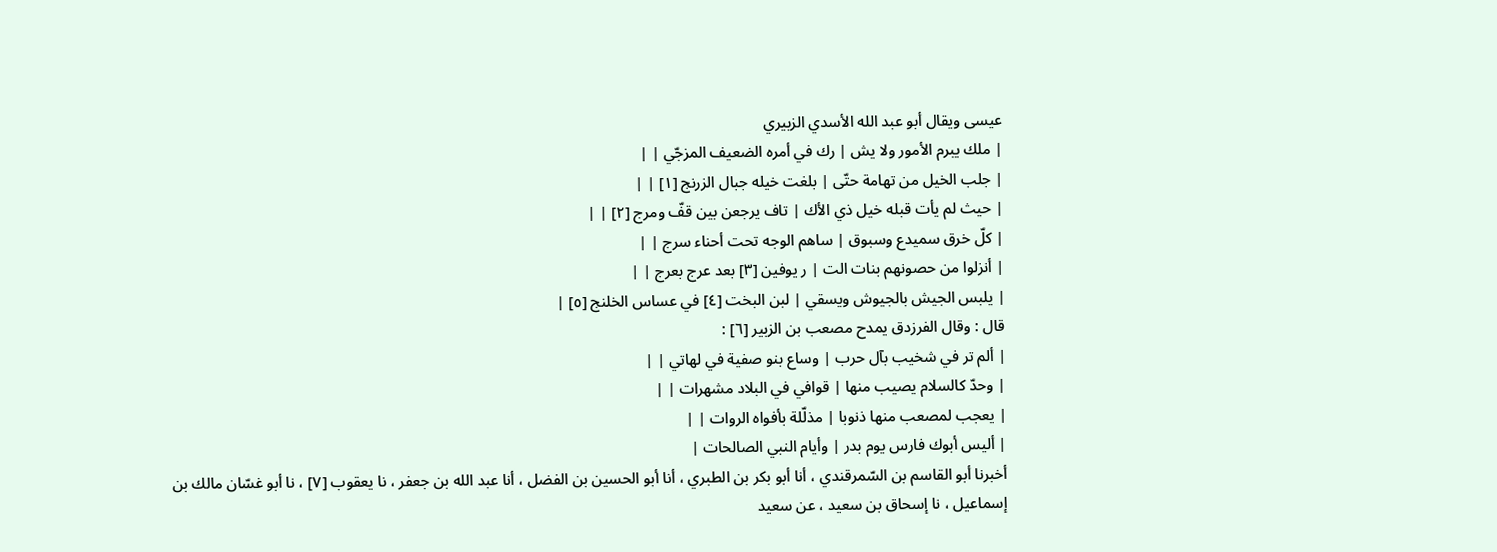عيسى ويقال أبو عبد الله الأسدي الزبيري
| ملك يبرم الأمور ولا يش | رك في أمره الضعيف المزجّي | |
| جلب الخيل من تهامة حتّى | بلغت خيله جبال الزرنج [١] | |
| حيث لم يأت قبله خيل ذي الأك | تاف يرجعن بين قفّ ومرج [٢] | |
| كلّ خرق سميدع وسبوق | ساهم الوجه تحت أحناء سرج | |
| أنزلوا من حصونهم بنات الت | ر يوفين [٣] بعد عرج بعرج | |
| يلبس الجيش بالجيوش ويسقي | لبن البخت [٤] في عساس الخلنج [٥] |
قال : وقال الفرزدق يمدح مصعب بن الزبير [٦] :
| ألم تر في شخيب بآل حرب | وساع بنو صفية في لهاتي | |
| وحدّ كالسلام يصيب منها | قوافي في البلاد مشهرات | |
| يعجب لمصعب منها ذنوبا | مذلّلة بأفواه الروات | |
| أليس أبوك فارس يوم بدر | وأيام النبي الصالحات |
أخبرنا أبو القاسم بن السّمرقندي ، أنا أبو بكر بن الطبري ، أنا أبو الحسين بن الفضل ، أنا عبد الله بن جعفر ، نا يعقوب [٧] ، نا أبو غسّان مالك بن إسماعيل ، نا إسحاق بن سعيد ، عن سعيد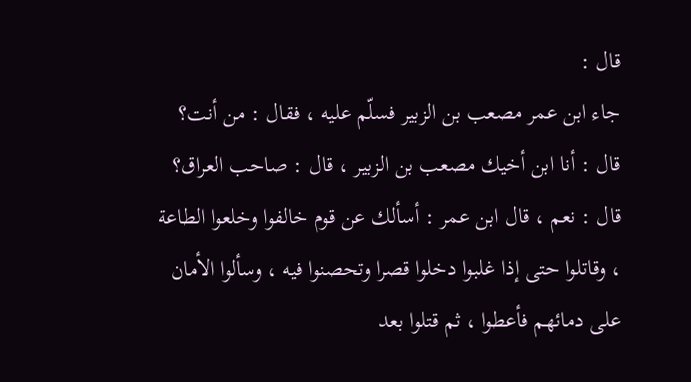قال :
جاء ابن عمر مصعب بن الزبير فسلّم عليه ، فقال : من أنت؟ قال : أنا ابن أخيك مصعب بن الزبير ، قال : صاحب العراق؟ قال : نعم ، قال ابن عمر : أسألك عن قوم خالفوا وخلعوا الطاعة ، وقاتلوا حتى إذا غلبوا دخلوا قصرا وتحصنوا فيه ، وسألوا الأمان على دمائهم فأعطوا ، ثم قتلوا بعد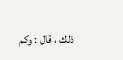ذلك ، قال : وكم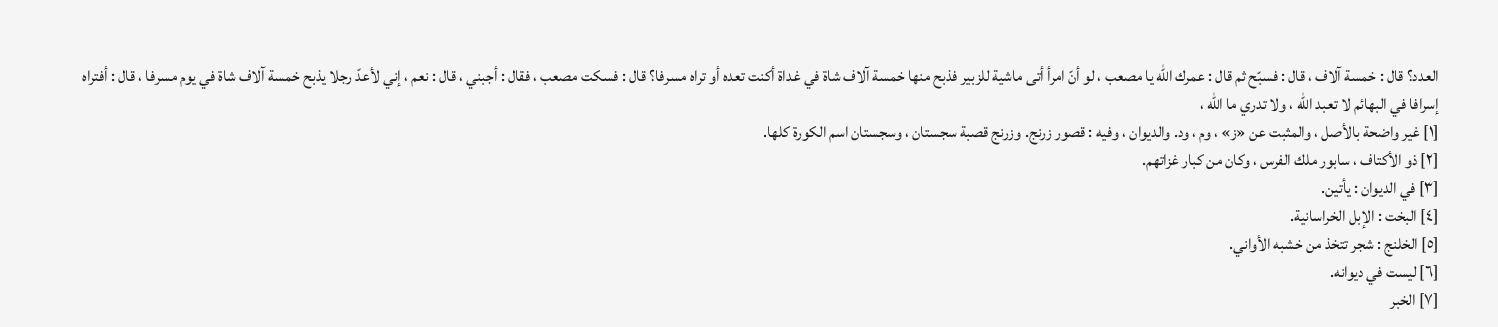العدد؟ قال : خمسة آلاف ، قال : فسبّح ثم قال : عمرك الله يا مصعب ، لو أنّ امرأ أتى ماشية للزبير فذبح منها خمسة آلاف شاة في غداة أكنت تعده أو تراه مسرفا؟ قال : فسكت مصعب ، فقال : أجبني ، قال : نعم ، إني لأعدّ رجلا يذبح خمسة آلاف شاة في يوم مسرفا ، قال : أفتراه إسرافا في البهائم لا تعبد الله ، ولا تدري ما الله ،
[١] غير واضحة بالأصل ، والمثبت عن «ز» ، وم ، ود. والديوان ، وفيه : قصور زرنج. وزرنج قصبة سجستان ، وسجستان اسم الكورة كلها.
[٢] ذو الأكتاف ، سابور ملك الفرس ، وكان من كبار غزاتهم.
[٣] في الديوان : يأتين.
[٤] البخت : الإبل الخراسانية.
[٥] الخلنج : شجر تتخذ من خشبه الأواني.
[٦] ليست في ديوانه.
[٧] الخبر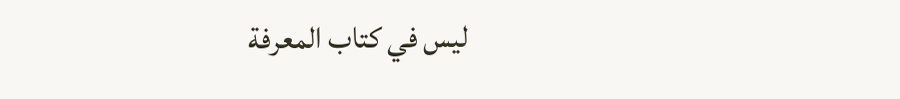ليس في كتاب المعرفة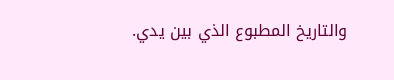والتاريخ المطبوع الذي بين يدي.